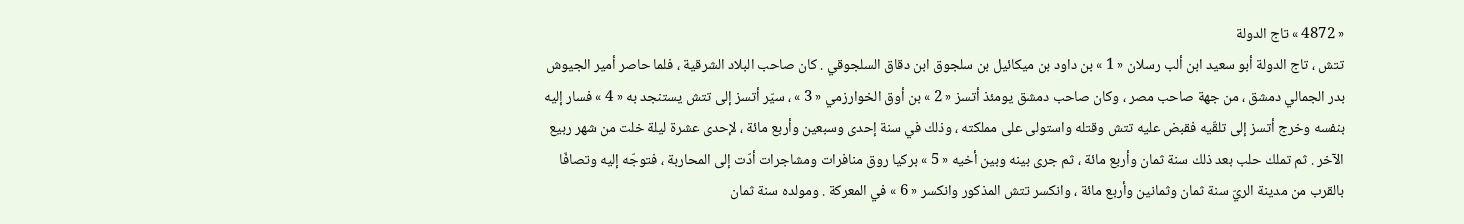« 4872 » تاج الدولة
تتش ، تاج الدولة أبو سعيد ابن ألب رسلان « 1 » بن داود بن ميكائيل بن سلجوق ابن دقاق السلجوقي . كان صاحب البلاد الشرقية ، فلما حاصر أمير الجيوش بدر الجمالي دمشق ، من جهة صاحب مصر ، وكان صاحب دمشق يومئذ أتسز « 2 » بن أوق الخوارزمي « 3 » ، سيّر أتسز إلى تتش يستنجد به « 4 » فسار إليه بنفسه وخرج أتسز إلى تلقّيه فقبض عليه تتش وقتله واستولى على مملكته ، وذلك في سنة إحدى وسبعين وأربع مائة ، لإحدى عشرة ليلة خلت من شهر ربيع الآخر . ثم تملك حلب بعد ذلك سنة ثمان وأربع مائة ، ثم جرى بينه وبين أخيه « 5 » بركيا روق منافرات ومشاجرات أدّت إلى المحاربة ، فتوجّه إليه وتصافّا بالقرب من مدينة الريّ سنة ثمان وثمانين وأربع مائة ، وانكسر تتش المذكور وانكسر « 6 » في المعركة . ومولده سنة ثمان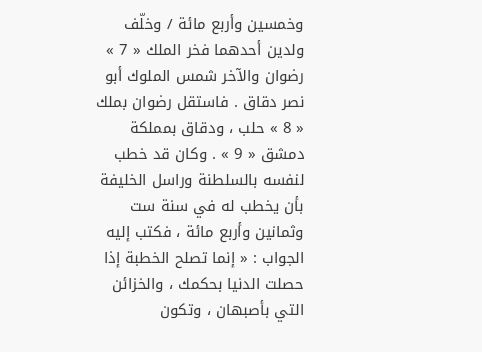وخمسين وأربع مائة / وخلّف ولدين أحدهما فخر الملك « 7 » رضوان والآخر شمس الملوك أبو نصر دقاق . فاستقل رضوان بملك « 8 » حلب ، ودقاق بمملكة دمشق « 9 » . وكان قد خطب لنفسه بالسلطنة وراسل الخليفة بأن يخطب له في سنة ست وثمانين وأربع مائة ، فكتب إليه الجواب : « إنما تصلح الخطبة إذا حصلت الدنيا بحكمك ، والخزائن التي بأصبهان ، وتكون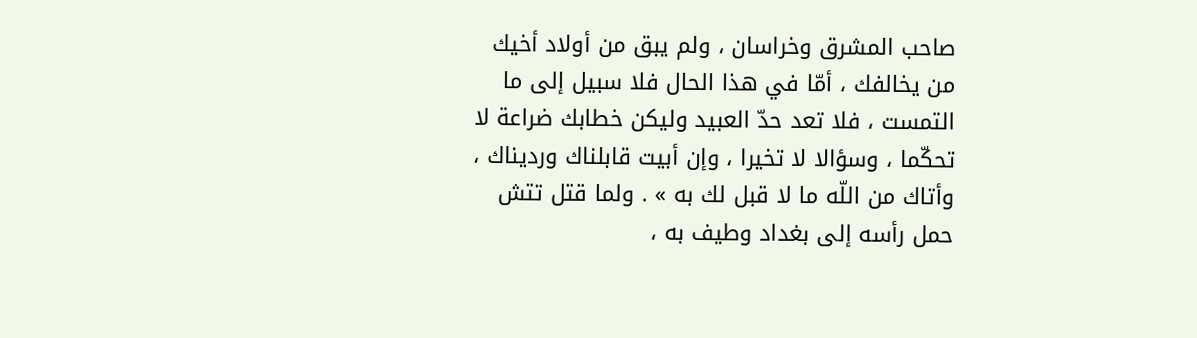صاحب المشرق وخراسان ، ولم يبق من أولاد أخيك من يخالفك ، أمّا في هذا الحال فلا سبيل إلى ما التمست ، فلا تعد حدّ العبيد وليكن خطابك ضراعة لا تحكّما ، وسؤالا لا تخيرا ، وإن أبيت قابلناك ورديناك ، وأتاك من اللّه ما لا قبل لك به » . ولما قتل تتش حمل رأسه إلى بغداد وطيف به ،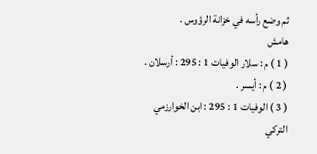ثم وضع رأسه في خزانة الرؤوس .
هامش
( 1 ) م : سلار الوفيات 1 : 295 : أرسلان .
( 2 ) م : أيسر .
( 3 ) الوفيات 1 : 295 : ابن الخوارزمي التركي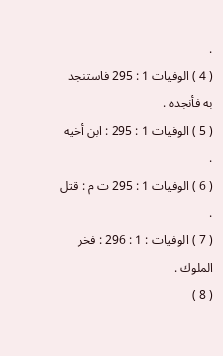.
( 4 ) الوفيات 1 : 295 فاستنجد به فأنجده .
( 5 ) الوفيات 1 : 295 : ابن أخيه .
( 6 ) الوفيات 1 : 295 ت م : قتل .
( 7 ) الوفيات : 1 : 296 : فخر الملوك .
( 8 )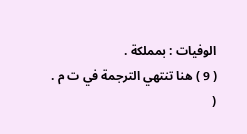الوفيات : بمملكة .
( 9 ) هنا تنتهي الترجمة في ت م .
(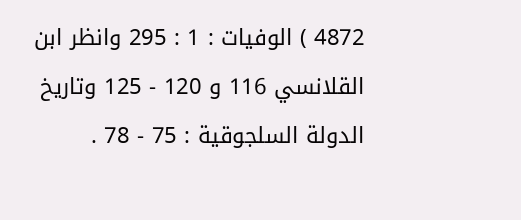4872 ) الوفيات : 1 : 295 وانظر ابن القلانسي 116 و 120 - 125 وتاريخ الدولة السلجوقية : 75 - 78 .